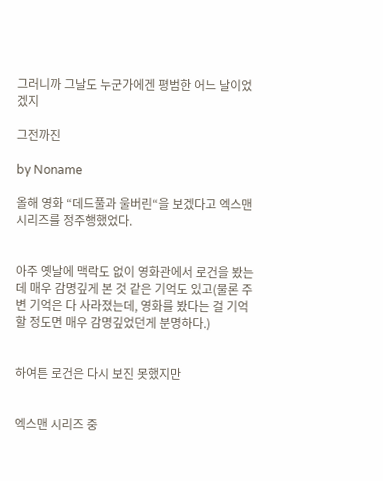그러니까 그날도 누군가에겐 평범한 어느 날이었겠지

그전까진

by Noname

올해 영화 “데드풀과 울버린“을 보겠다고 엑스맨시리즈를 정주행했었다.


아주 옛날에 맥락도 없이 영화관에서 로건을 봤는데 매우 감명깊게 본 것 같은 기억도 있고(물론 주변 기억은 다 사라졌는데, 영화를 봤다는 걸 기억할 정도면 매우 감명깊었던게 분명하다.)


하여튼 로건은 다시 보진 못했지만


엑스맨 시리즈 중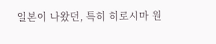일본이 나왔던, 특히 히로시마 원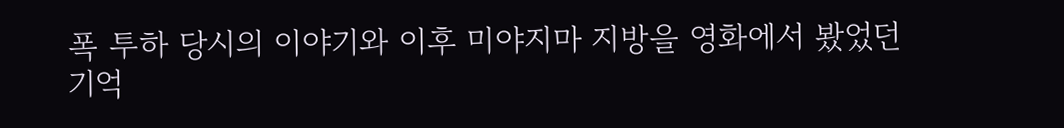폭 투하 당시의 이야기와 이후 미야지마 지방을 영화에서 봤었던 기억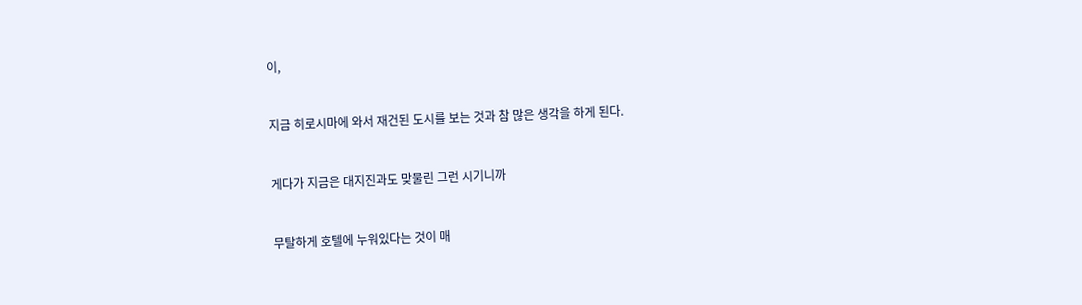이,


지금 히로시마에 와서 재건된 도시를 보는 것과 참 많은 생각을 하게 된다.


게다가 지금은 대지진과도 맞물린 그런 시기니까


무탈하게 호텔에 누워있다는 것이 매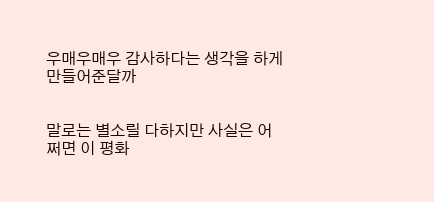우매우매우 감사하다는 생각을 하게 만들어준달까


말로는 별소릴 다하지만 사실은 어쩌면 이 평화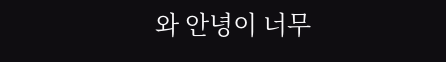와 안녕이 너무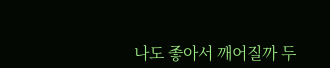나도 좋아서 깨어질까 두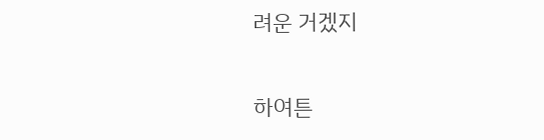려운 거겠지


하여튼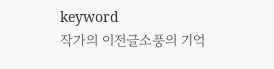keyword
작가의 이전글소풍의 기억